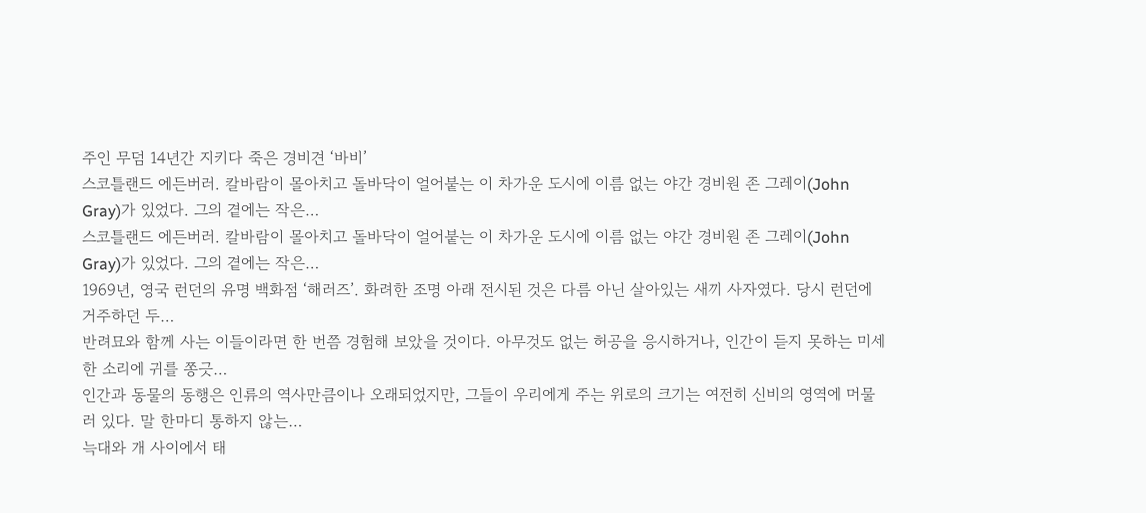주인 무덤 14년간 지키다 죽은 경비견 ‘바비’
스코틀랜드 에든버러. 칼바람이 몰아치고 돌바닥이 얼어붙는 이 차가운 도시에 이름 없는 야간 경비원 존 그레이(John Gray)가 있었다. 그의 곁에는 작은…
스코틀랜드 에든버러. 칼바람이 몰아치고 돌바닥이 얼어붙는 이 차가운 도시에 이름 없는 야간 경비원 존 그레이(John Gray)가 있었다. 그의 곁에는 작은…
1969년, 영국 런던의 유명 백화점 ‘해러즈’. 화려한 조명 아래 전시된 것은 다름 아닌 살아있는 새끼 사자였다. 당시 런던에 거주하던 두…
반려묘와 함께 사는 이들이라면 한 번쯤 경험해 보았을 것이다. 아무것도 없는 허공을 응시하거나, 인간이 듣지 못하는 미세한 소리에 귀를 쫑긋…
인간과 동물의 동행은 인류의 역사만큼이나 오래되었지만, 그들이 우리에게 주는 위로의 크기는 여전히 신비의 영역에 머물러 있다. 말 한마디 통하지 않는…
늑대와 개 사이에서 태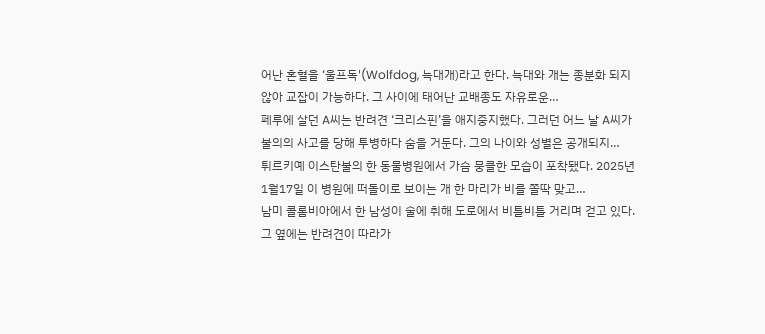어난 혼혈을 ‘울프독'(Wolfdog, 늑대개)라고 한다. 늑대와 개는 종분화 되지 않아 교잡이 가능하다. 그 사이에 태어난 교배종도 자유로운…
페루에 살던 A씨는 반려견 ‘크리스핀’을 애지중지했다. 그러던 어느 날 A씨가 불의의 사고를 당해 투병하다 숨을 거둔다. 그의 나이와 성별은 공개되지…
튀르키예 이스탄불의 한 동물병원에서 가슴 뭉클한 모습이 포착됐다. 2025년 1월17일 이 병원에 떠돌이로 보이는 개 한 마리가 비를 쫄딱 맞고…
남미 콜롬비아에서 한 남성이 술에 취해 도로에서 비틀비틀 거리며 걷고 있다. 그 옆에는 반려견이 따라가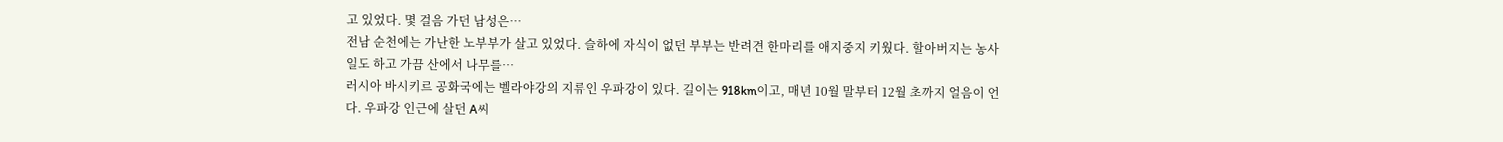고 있었다. 몇 걸음 가던 남성은…
전남 순천에는 가난한 노부부가 살고 있었다. 슬하에 자식이 없던 부부는 반려견 한마리를 애지중지 키웠다. 할아버지는 농사일도 하고 가끔 산에서 나무를…
러시아 바시키르 공화국에는 벨라야강의 지류인 우파강이 있다. 길이는 918km이고, 매년 10월 말부터 12월 초까지 얼음이 언다. 우파강 인근에 살던 A씨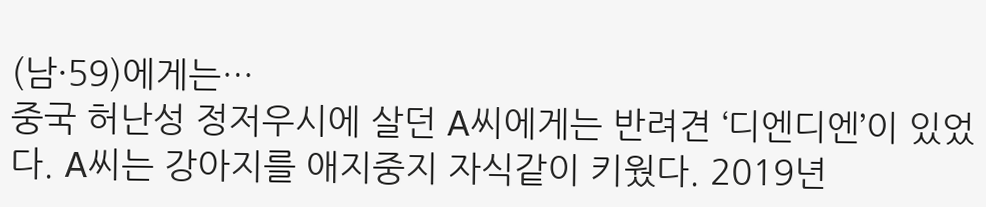(남·59)에게는…
중국 허난성 정저우시에 살던 A씨에게는 반려견 ‘디엔디엔’이 있었다. A씨는 강아지를 애지중지 자식같이 키웠다. 2019년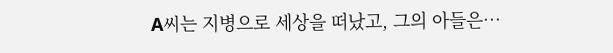A씨는 지병으로 세상을 떠났고, 그의 아들은…